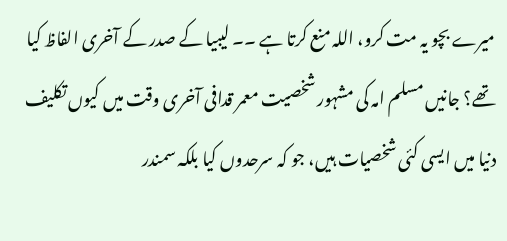میرے بچو یہ مت کرو، اللہ منع کرتا ہے ۔۔ لیبیا کے صدر کے آخری الفاظ کیا تھے؟ جانیں مسلم امہ کی مشہور شخصیت معمر قدافی آخری وقت میں کیوں تکلیف
دنیا میں ایسی کئی شخصیات ہیں، جو کہ سرحدوں کیا بلکہ سمندر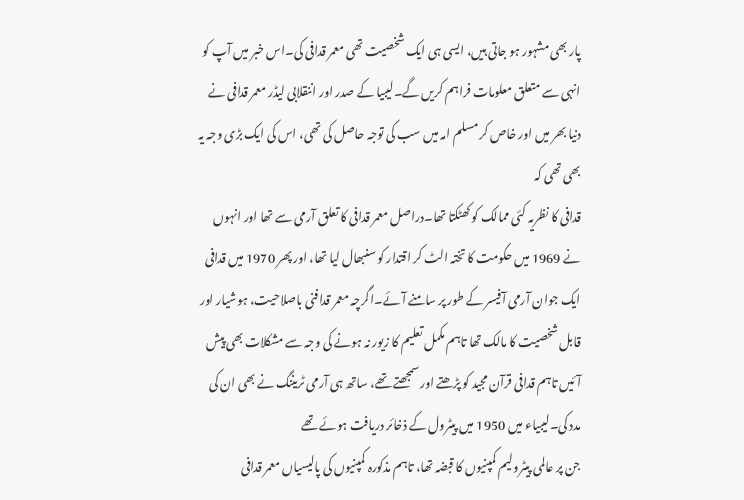پار بھی مشہور ہو جاتی ہیں، ایسی ہی ایک شخصیت تھی معمر قدافی کی۔اس خبر میں آپ کو انہی سے متعلق معلومات فراہم کریں گے۔لیبیا کے صدر اور اننقلابی لیڈر معمر قدافی نے دنیا بھر میں اور خاص کر مسلم امہ میں سب کی توجہ حاصل کی تھی، اس کی ایک بڑی وجہ یہ بھی تھی کہ
قدافی کا نظریہ کئی ممالک کو کھٹکتا تھا۔دراصل معمر قدافی کا تعلق آرمی سے تھا اور انہوں نے 1969 میں حکومت کا تختہ الٹ کر اقتدار کو سنبھال لیا تھا، اور پھر 1970 میں قدافی ایک جوان آرمی آفیسر کے طور پر سامنے آئے۔اگرچہ معمر قدافنی باصلاحیت، ہوشیار اور قابل شخصیت کا مالک تھا تاہم مکمل تعلیم کا زیور نہ ہونے کی وجہ سے مشکلات بھی پیش آئیں تاہم قدافی قرآن مجید کو پڑھتے اور سمجھتے تھے، ساتھ ہی آرمی ٹریننگ نے بھی ان کی مدد کی۔لیبیاء میں 1950 میں پیٹرول کے ذخائر دریافت ہوئے تھے
جن پر عالمی پیٹرولیم کمپنیوں کا قبضہ تھا، تاہم مذکورہ کمپنیوں کی پالیسیاں معمر قدافی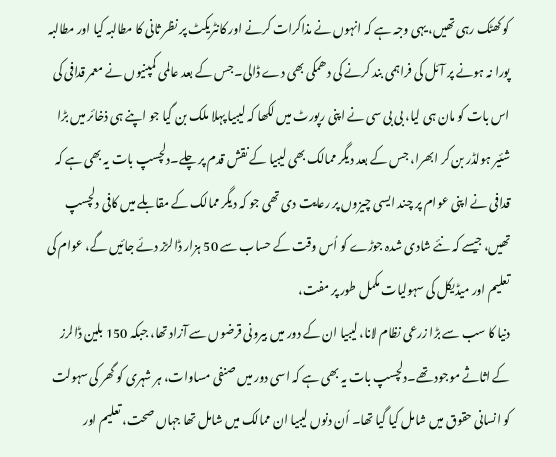کو کھٹک رہی تھیں، یہی وجہ ہے کہ انہوں نے مذاکرات کرنے اور کانٹریکٹ پر نظر ثانی کا مطالبہ کیا اور مطالبہ پورا نہ ہونے پر آئل کی فراہمی بند کرنے کی دھمکی بھی دے ڈالی۔جس کے بعد عالمی کمپنیوں نے معمر قدافی کی اس بات کو مان ہی لیا، بی بی سی نے اپنی رپورٹ میں لکھا کہ لیبیا پہلا ملک بن گیا جو اپنے ہی ذخائر میں بڑا شئیر ہولڈر بن کر ابھرا، جس کے بعد دیگر ممالک بھی لیبیا کے نقش قدم پر چلے۔دلچسپ بات یہ بھی ہے کہ قدافی نے اپنی عوام پر چند ایسی چیزوں پر رعایت دی تھی جو کہ دیگر ممالک کے مقابلے میں کافی دلچسپ تھیں، جیسے کہ نئے شادی شدہ جوڑے کو اُس وقت کے حساب سے 50 ہزار ڈالڑز دئے جائیں گے، عوام کی تعلیم اور میڈیکل کی سہولیات مکمل طور پر مفت،
دنیا کا سب سے بڑا زرعی نظام لانا، لیبیا ان کے دور میں بیرونی قرضوں سے آزاد تھا، جبکہ 150 بلین ڈالرز کے اثاثے موجود تھے۔دلچسپ بات یہ بھی ہے کہ اسی دور میں صنفی مساوات، ہر شہری کو گھر کی سہولت کو انسانی حقوق میں شامل کیا گیا تھا۔ اُن دنوں لیبیا ان ممالک میں شامل تھا جہاں صحت، تعلیم اور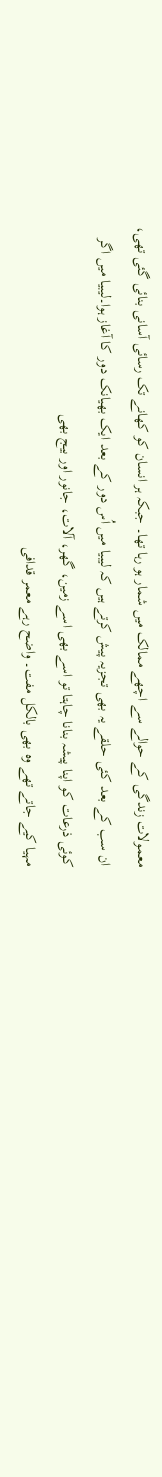معمولات زندگی کے حوالے سے اچھے ممالک میں شمار ہو رہا تھا۔ جبکہ ہر انسان کو کھانے تک رسائی آسانی بنائی گئی تھی، ان سب کے بعد کئی حلقے یہ بھی تجزیہ پیش کرتے ہیں کہ لیبیا میں اُس دور کے بعد ایک بھیانک دور کا آغاز ہوا۔لیبیا میں اگر کوئی ذرعات کو اپنا پیشہ بنانا چاہتا تو اسے بھی اسے زمین، گھر، آلات، جانور اور بیج بھی
مہیا کیے جاتے تھے وہ بھی بالکل مفت۔ واضح رہے معمر قدافی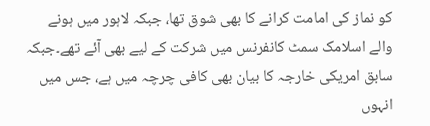کو نماز کی امامت کرانے کا بھی شوق تھا، جبکہ لاہور میں ہونے والے اسلامک سمٹ کانفرنس میں شرکت کے لیے بھی آئے تھے۔جبکہ سابق امریکی خارجہ کا بیان بھی کافی چرچہ میں ہے، جس میں انہوں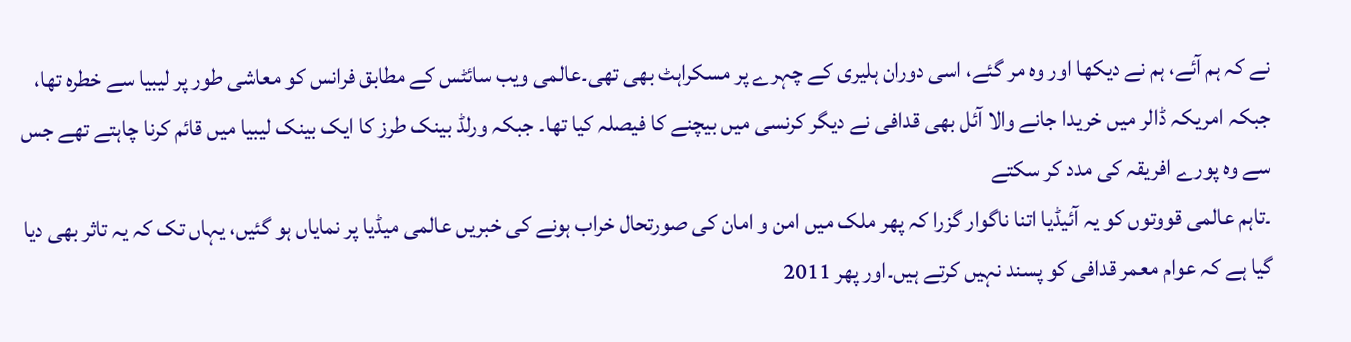نے کہ ہم آئے، ہم نے دیکھا اور وہ مر گئے، اسی دوران ہلیری کے چہرے پر مسکراہٹ بھی تھی۔عالمی ویب سائٹس کے مطابق فرانس کو معاشی طور پر لیبیا سے خطرہ تھا، جبکہ امریکہ ڈالر میں خریدا جانے والا آئل بھی قدافی نے دیگر کرنسی میں بیچنے کا فیصلہ کیا تھا۔ جبکہ ورلڈ بینک طرز کا ایک بینک لیبیا میں قائم کرنا چاہتے تھے جس سے وہ پورے افریقہ کی مدد کر سکتے
۔تاہم عالمی قووتوں کو یہ آئیڈیا اتنا ناگوار گزرا کہ پھر ملک میں امن و امان کی صورتحال خراب ہونے کی خبریں عالمی میڈیا پر نمایاں ہو گئیں، یہاں تک کہ یہ تاثر بھی دیا گیا ہے کہ عوام معمر قدافی کو پسند نہیں کرتے ہیں۔اور پھر 2011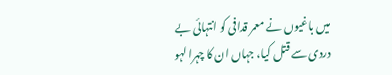میں باغیوں نے معمر قدافی کو انتہائی بے دردی سے قتل کیا، جہاں ان کا چہرا لہو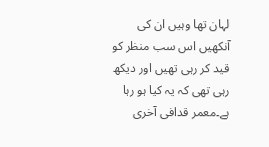لہان تھا وہیں ان کی آنکھیں اس سب منظر کو قید کر رہی تھیں اور دیکھ رہی تھی کہ یہ کیا ہو رہا ہے۔معمر قدافی آخری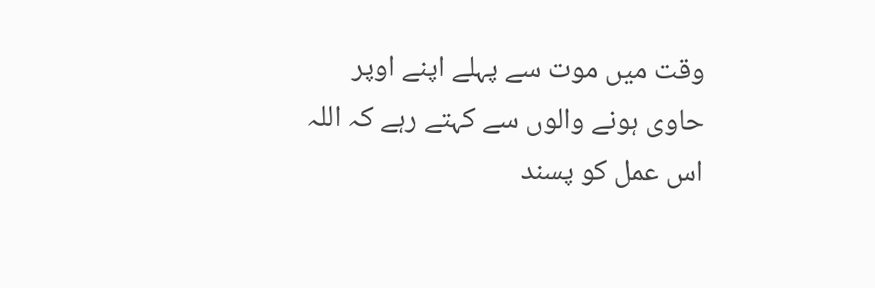وقت میں موت سے پہلے اپنے اوپر حاوی ہونے والوں سے کہتے رہے کہ اللہ اس عمل کو پسند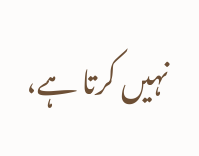نہیں کرتا ہے،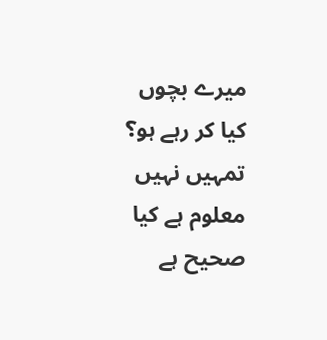میرے بچوں کیا کر رہے ہو؟ تمہیں نہیں معلوم ہے کیا صحیح ہے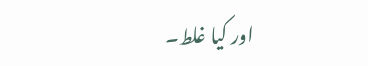اور کیا غلط۔